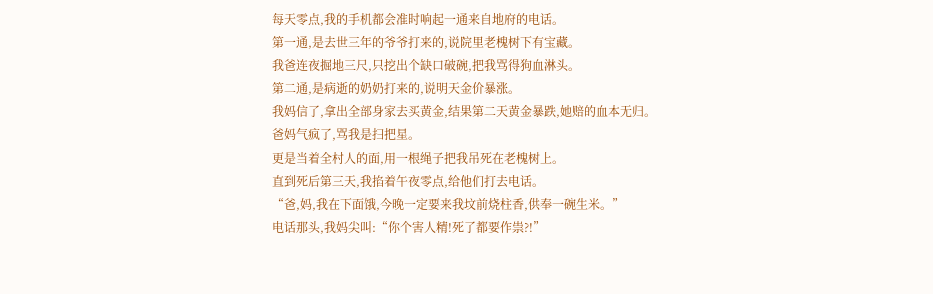每天零点,我的手机都会准时响起一通来自地府的电话。
第一通,是去世三年的爷爷打来的,说院里老槐树下有宝藏。
我爸连夜掘地三尺,只挖出个缺口破碗,把我骂得狗血淋头。
第二通,是病逝的奶奶打来的,说明天金价暴涨。
我妈信了,拿出全部身家去买黄金,结果第二天黄金暴跌,她赔的血本无归。
爸妈气疯了,骂我是扫把星。
更是当着全村人的面,用一根绳子把我吊死在老槐树上。
直到死后第三天,我掐着午夜零点,给他们打去电话。
“爸,妈,我在下面饿,今晚一定要来我坟前烧柱香,供奉一碗生米。”
电话那头,我妈尖叫:“你个害人精!死了都要作祟?!”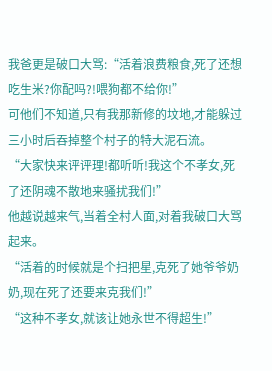我爸更是破口大骂:“活着浪费粮食,死了还想吃生米?你配吗?!喂狗都不给你!”
可他们不知道,只有我那新修的坟地,才能躲过三小时后吞掉整个村子的特大泥石流。
“大家快来评评理!都听听!我这个不孝女,死了还阴魂不散地来骚扰我们!”
他越说越来气,当着全村人面,对着我破口大骂起来。
“活着的时候就是个扫把星,克死了她爷爷奶奶,现在死了还要来克我们!”
“这种不孝女,就该让她永世不得超生!”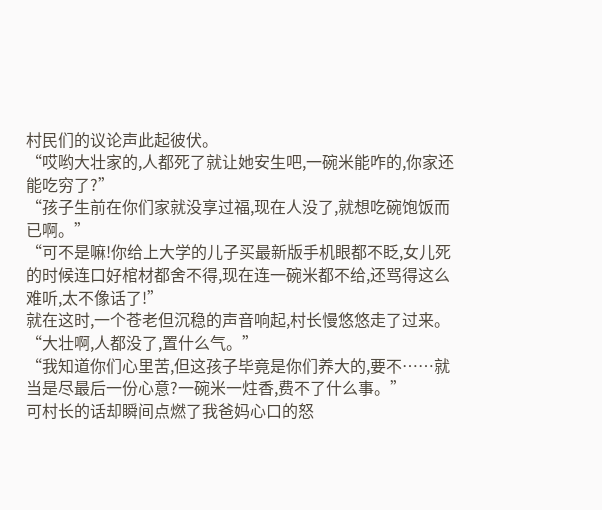村民们的议论声此起彼伏。
“哎哟大壮家的,人都死了就让她安生吧,一碗米能咋的,你家还能吃穷了?”
“孩子生前在你们家就没享过福,现在人没了,就想吃碗饱饭而已啊。”
“可不是嘛!你给上大学的儿子买最新版手机眼都不眨,女儿死的时候连口好棺材都舍不得,现在连一碗米都不给,还骂得这么难听,太不像话了!”
就在这时,一个苍老但沉稳的声音响起,村长慢悠悠走了过来。
“大壮啊,人都没了,置什么气。”
“我知道你们心里苦,但这孩子毕竟是你们养大的,要不……就当是尽最后一份心意?一碗米一炷香,费不了什么事。”
可村长的话却瞬间点燃了我爸妈心口的怒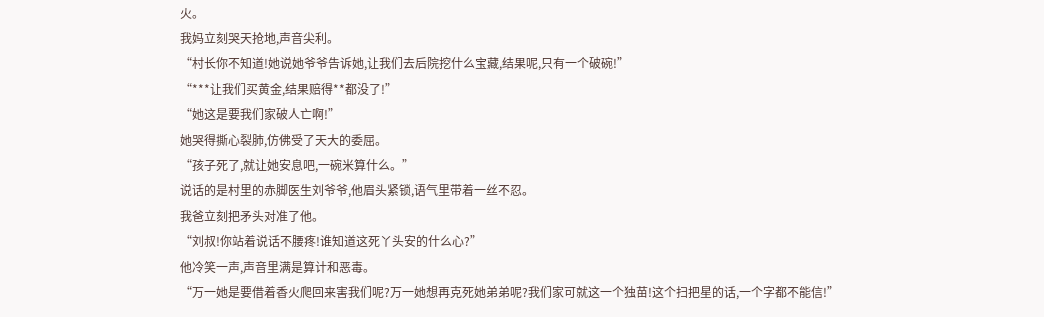火。
我妈立刻哭天抢地,声音尖利。
“村长你不知道!她说她爷爷告诉她,让我们去后院挖什么宝藏,结果呢,只有一个破碗!”
“***让我们买黄金,结果赔得**都没了!”
“她这是要我们家破人亡啊!”
她哭得撕心裂肺,仿佛受了天大的委屈。
“孩子死了,就让她安息吧,一碗米算什么。”
说话的是村里的赤脚医生刘爷爷,他眉头紧锁,语气里带着一丝不忍。
我爸立刻把矛头对准了他。
“刘叔!你站着说话不腰疼!谁知道这死丫头安的什么心?”
他冷笑一声,声音里满是算计和恶毒。
“万一她是要借着香火爬回来害我们呢?万一她想再克死她弟弟呢?我们家可就这一个独苗!这个扫把星的话,一个字都不能信!”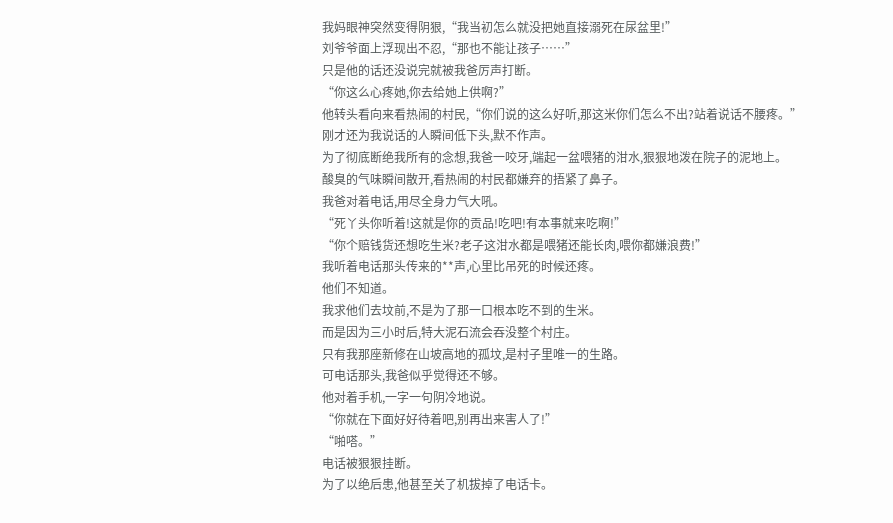我妈眼神突然变得阴狠,“我当初怎么就没把她直接溺死在尿盆里!”
刘爷爷面上浮现出不忍,“那也不能让孩子……”
只是他的话还没说完就被我爸厉声打断。
“你这么心疼她,你去给她上供啊?”
他转头看向来看热闹的村民,“你们说的这么好听,那这米你们怎么不出?站着说话不腰疼。”
刚才还为我说话的人瞬间低下头,默不作声。
为了彻底断绝我所有的念想,我爸一咬牙,端起一盆喂猪的泔水,狠狠地泼在院子的泥地上。
酸臭的气味瞬间散开,看热闹的村民都嫌弃的捂紧了鼻子。
我爸对着电话,用尽全身力气大吼。
“死丫头你听着!这就是你的贡品!吃吧!有本事就来吃啊!”
“你个赔钱货还想吃生米?老子这泔水都是喂猪还能长肉,喂你都嫌浪费!”
我听着电话那头传来的**声,心里比吊死的时候还疼。
他们不知道。
我求他们去坟前,不是为了那一口根本吃不到的生米。
而是因为三小时后,特大泥石流会吞没整个村庄。
只有我那座新修在山坡高地的孤坟,是村子里唯一的生路。
可电话那头,我爸似乎觉得还不够。
他对着手机,一字一句阴冷地说。
“你就在下面好好待着吧,别再出来害人了!”
“啪嗒。”
电话被狠狠挂断。
为了以绝后患,他甚至关了机拔掉了电话卡。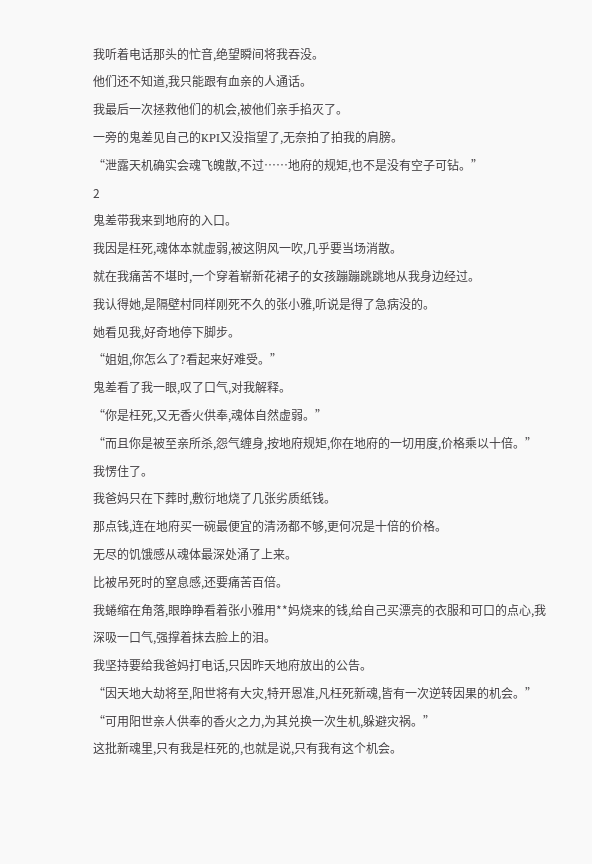我听着电话那头的忙音,绝望瞬间将我吞没。
他们还不知道,我只能跟有血亲的人通话。
我最后一次拯救他们的机会,被他们亲手掐灭了。
一旁的鬼差见自己的KPI又没指望了,无奈拍了拍我的肩膀。
“泄露天机确实会魂飞魄散,不过……地府的规矩,也不是没有空子可钻。”
2
鬼差带我来到地府的入口。
我因是枉死,魂体本就虚弱,被这阴风一吹,几乎要当场消散。
就在我痛苦不堪时,一个穿着崭新花裙子的女孩蹦蹦跳跳地从我身边经过。
我认得她,是隔壁村同样刚死不久的张小雅,听说是得了急病没的。
她看见我,好奇地停下脚步。
“姐姐,你怎么了?看起来好难受。”
鬼差看了我一眼,叹了口气,对我解释。
“你是枉死,又无香火供奉,魂体自然虚弱。”
“而且你是被至亲所杀,怨气缠身,按地府规矩,你在地府的一切用度,价格乘以十倍。”
我愣住了。
我爸妈只在下葬时,敷衍地烧了几张劣质纸钱。
那点钱,连在地府买一碗最便宜的清汤都不够,更何况是十倍的价格。
无尽的饥饿感从魂体最深处涌了上来。
比被吊死时的窒息感,还要痛苦百倍。
我蜷缩在角落,眼睁睁看着张小雅用**妈烧来的钱,给自己买漂亮的衣服和可口的点心,我深吸一口气,强撑着抹去脸上的泪。
我坚持要给我爸妈打电话,只因昨天地府放出的公告。
“因天地大劫将至,阳世将有大灾,特开恩准,凡枉死新魂,皆有一次逆转因果的机会。”
“可用阳世亲人供奉的香火之力,为其兑换一次生机,躲避灾祸。”
这批新魂里,只有我是枉死的,也就是说,只有我有这个机会。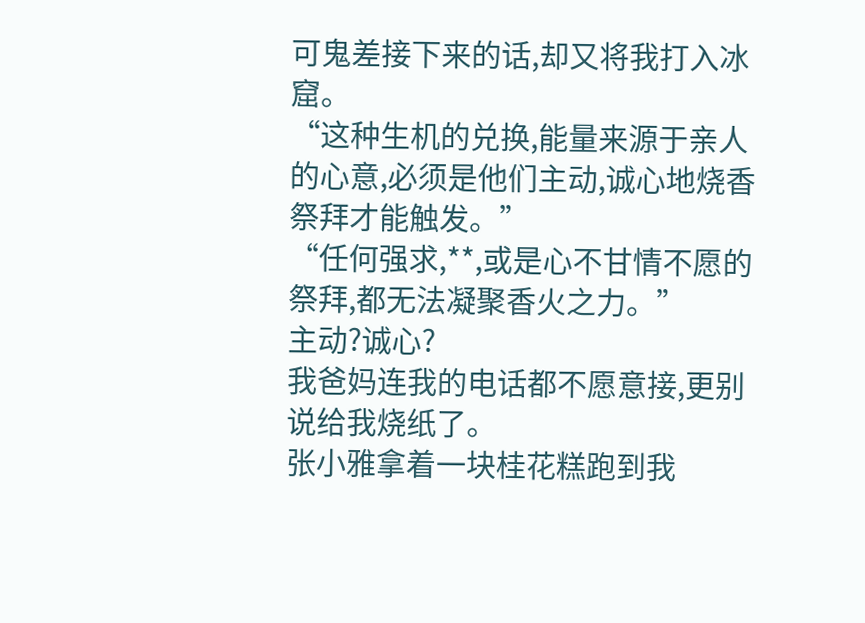可鬼差接下来的话,却又将我打入冰窟。
“这种生机的兑换,能量来源于亲人的心意,必须是他们主动,诚心地烧香祭拜才能触发。”
“任何强求,**,或是心不甘情不愿的祭拜,都无法凝聚香火之力。”
主动?诚心?
我爸妈连我的电话都不愿意接,更别说给我烧纸了。
张小雅拿着一块桂花糕跑到我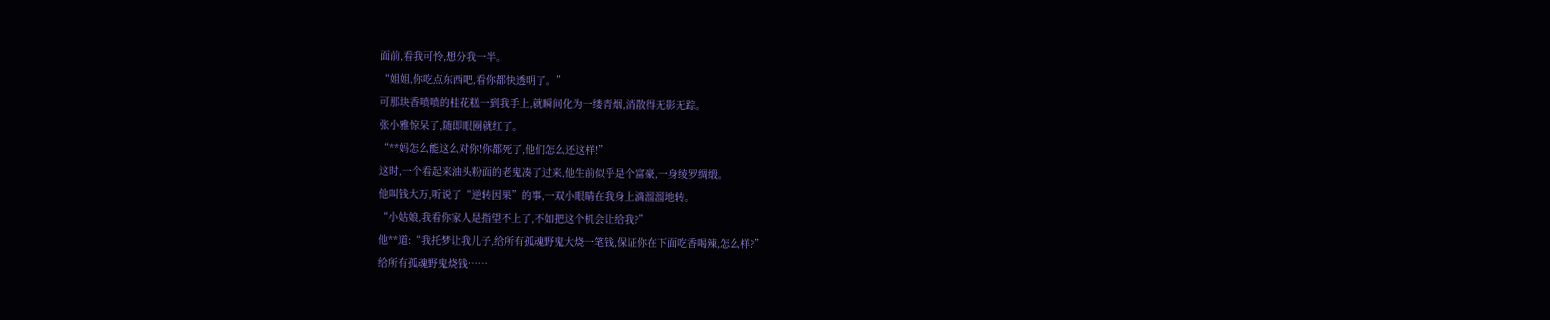面前,看我可怜,想分我一半。
“姐姐,你吃点东西吧,看你都快透明了。”
可那块香喷喷的桂花糕一到我手上,就瞬间化为一缕青烟,消散得无影无踪。
张小雅惊呆了,随即眼圈就红了。
“**妈怎么能这么对你!你都死了,他们怎么还这样!”
这时,一个看起来油头粉面的老鬼凑了过来,他生前似乎是个富豪,一身绫罗绸缎。
他叫钱大万,听说了“逆转因果”的事,一双小眼睛在我身上滴溜溜地转。
“小姑娘,我看你家人是指望不上了,不如把这个机会让给我?”
他**道:“我托梦让我儿子,给所有孤魂野鬼大烧一笔钱,保证你在下面吃香喝辣,怎么样?”
给所有孤魂野鬼烧钱……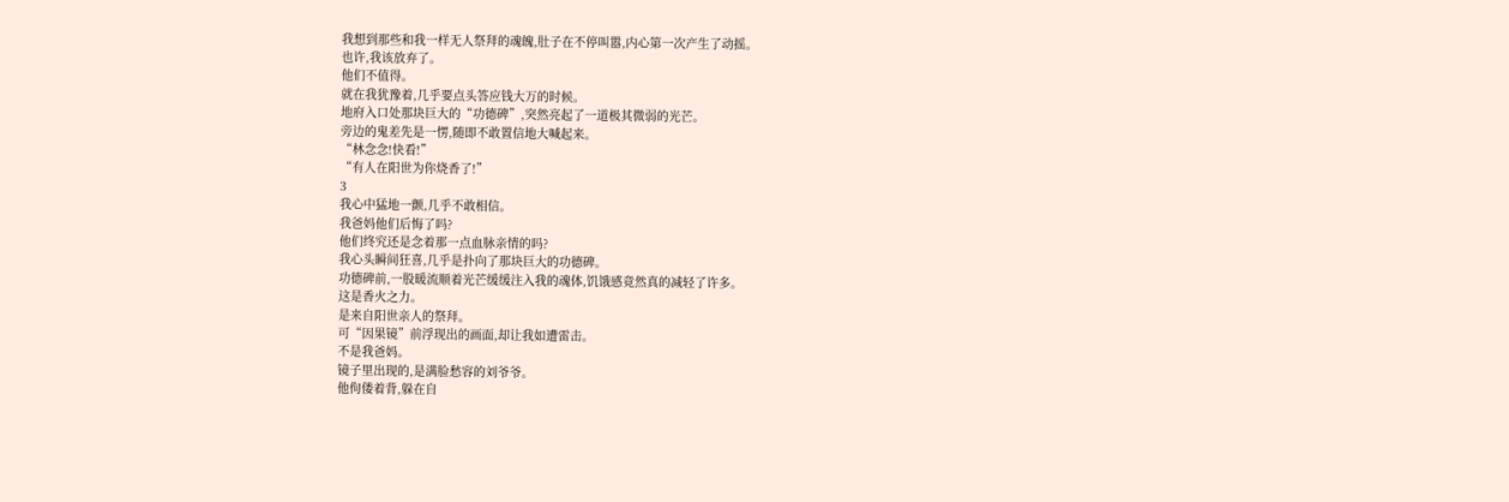我想到那些和我一样无人祭拜的魂魄,肚子在不停叫嚣,内心第一次产生了动摇。
也许,我该放弃了。
他们不值得。
就在我犹豫着,几乎要点头答应钱大万的时候。
地府入口处那块巨大的“功德碑”,突然亮起了一道极其微弱的光芒。
旁边的鬼差先是一愣,随即不敢置信地大喊起来。
“林念念!快看!”
“有人在阳世为你烧香了!”
3
我心中猛地一颤,几乎不敢相信。
我爸妈他们后悔了吗?
他们终究还是念着那一点血脉亲情的吗?
我心头瞬间狂喜,几乎是扑向了那块巨大的功德碑。
功德碑前,一股暖流顺着光芒缓缓注入我的魂体,饥饿感竟然真的减轻了许多。
这是香火之力。
是来自阳世亲人的祭拜。
可“因果镜”前浮现出的画面,却让我如遭雷击。
不是我爸妈。
镜子里出现的,是满脸愁容的刘爷爷。
他佝偻着背,躲在自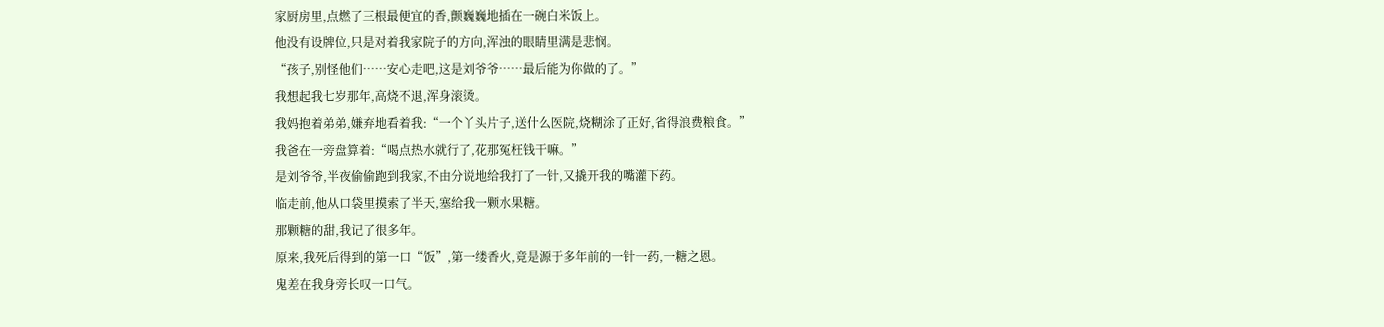家厨房里,点燃了三根最便宜的香,颤巍巍地插在一碗白米饭上。
他没有设牌位,只是对着我家院子的方向,浑浊的眼睛里满是悲悯。
“孩子,别怪他们……安心走吧,这是刘爷爷……最后能为你做的了。”
我想起我七岁那年,高烧不退,浑身滚烫。
我妈抱着弟弟,嫌弃地看着我:“一个丫头片子,送什么医院,烧糊涂了正好,省得浪费粮食。”
我爸在一旁盘算着:“喝点热水就行了,花那冤枉钱干嘛。”
是刘爷爷,半夜偷偷跑到我家,不由分说地给我打了一针,又撬开我的嘴灌下药。
临走前,他从口袋里摸索了半天,塞给我一颗水果糖。
那颗糖的甜,我记了很多年。
原来,我死后得到的第一口“饭”,第一缕香火,竟是源于多年前的一针一药,一糖之恩。
鬼差在我身旁长叹一口气。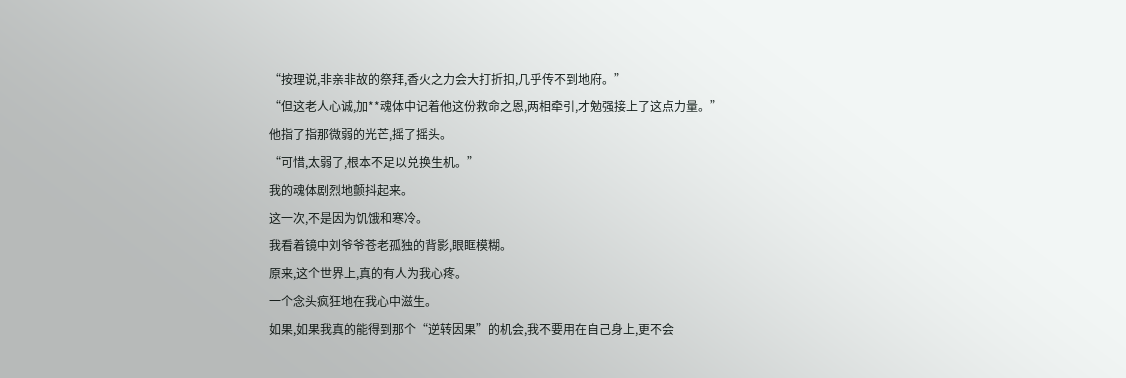“按理说,非亲非故的祭拜,香火之力会大打折扣,几乎传不到地府。”
“但这老人心诚,加**魂体中记着他这份救命之恩,两相牵引,才勉强接上了这点力量。”
他指了指那微弱的光芒,摇了摇头。
“可惜,太弱了,根本不足以兑换生机。”
我的魂体剧烈地颤抖起来。
这一次,不是因为饥饿和寒冷。
我看着镜中刘爷爷苍老孤独的背影,眼眶模糊。
原来,这个世界上,真的有人为我心疼。
一个念头疯狂地在我心中滋生。
如果,如果我真的能得到那个“逆转因果”的机会,我不要用在自己身上,更不会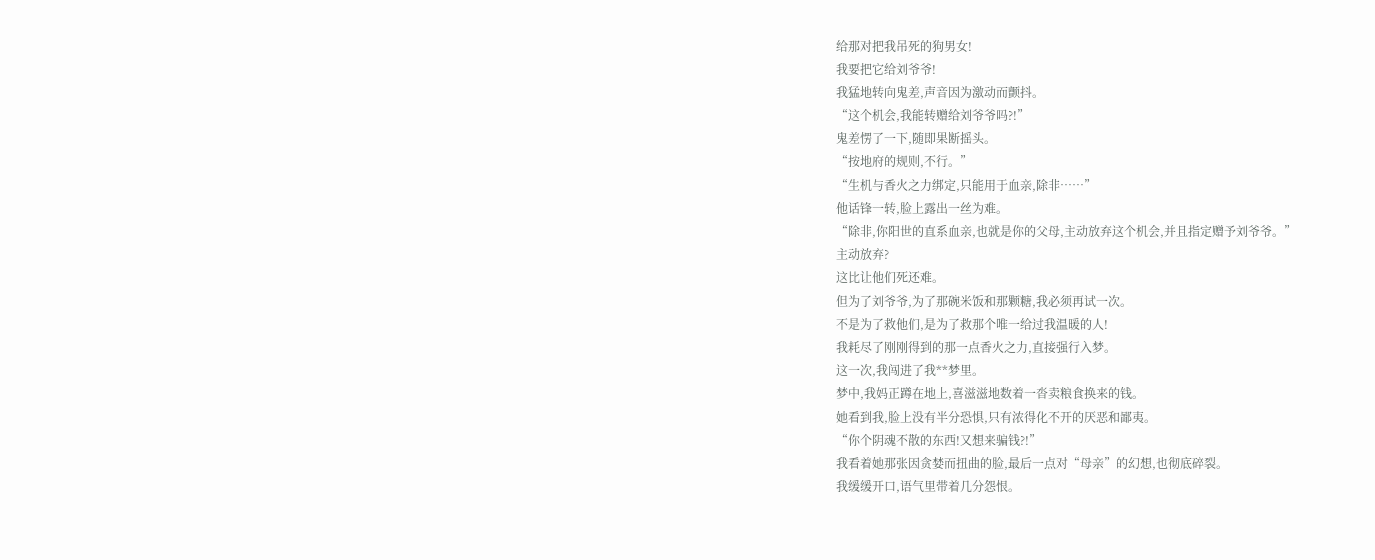给那对把我吊死的狗男女!
我要把它给刘爷爷!
我猛地转向鬼差,声音因为激动而颤抖。
“这个机会,我能转赠给刘爷爷吗?!”
鬼差愣了一下,随即果断摇头。
“按地府的规则,不行。”
“生机与香火之力绑定,只能用于血亲,除非……”
他话锋一转,脸上露出一丝为难。
“除非,你阳世的直系血亲,也就是你的父母,主动放弃这个机会,并且指定赠予刘爷爷。”
主动放弃?
这比让他们死还难。
但为了刘爷爷,为了那碗米饭和那颗糖,我必须再试一次。
不是为了救他们,是为了救那个唯一给过我温暖的人!
我耗尽了刚刚得到的那一点香火之力,直接强行入梦。
这一次,我闯进了我**梦里。
梦中,我妈正蹲在地上,喜滋滋地数着一沓卖粮食换来的钱。
她看到我,脸上没有半分恐惧,只有浓得化不开的厌恶和鄙夷。
“你个阴魂不散的东西!又想来骗钱?!”
我看着她那张因贪婪而扭曲的脸,最后一点对“母亲”的幻想,也彻底碎裂。
我缓缓开口,语气里带着几分怨恨。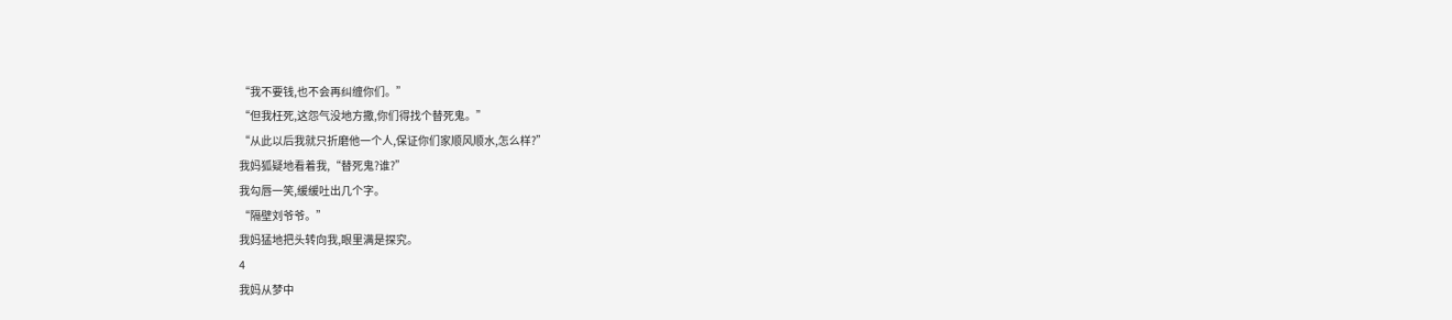“我不要钱,也不会再纠缠你们。”
“但我枉死,这怨气没地方撒,你们得找个替死鬼。”
“从此以后我就只折磨他一个人,保证你们家顺风顺水,怎么样?”
我妈狐疑地看着我,“替死鬼?谁?”
我勾唇一笑,缓缓吐出几个字。
“隔壁刘爷爷。”
我妈猛地把头转向我,眼里满是探究。
4
我妈从梦中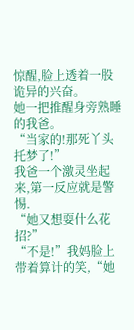惊醒,脸上透着一股诡异的兴奋。
她一把推醒身旁熟睡的我爸。
“当家的!那死丫头托梦了!”
我爸一个激灵坐起来,第一反应就是警惕.
“她又想耍什么花招?”
“不是!”我妈脸上带着算计的笑,“她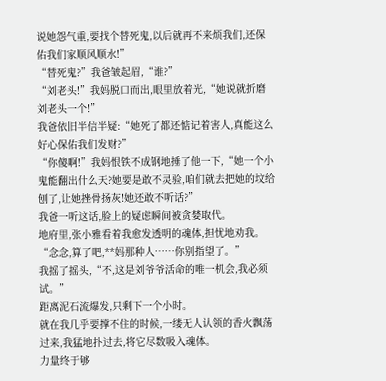说她怨气重,要找个替死鬼,以后就再不来烦我们,还保佑我们家顺风顺水!”
“替死鬼?”我爸皱起眉,“谁?”
“刘老头!”我妈脱口而出,眼里放着光,“她说就折磨刘老头一个!”
我爸依旧半信半疑:“她死了都还惦记着害人,真能这么好心保佑我们发财?”
“你傻啊!”我妈恨铁不成钢地捶了他一下,“她一个小鬼能翻出什么天?她要是敢不灵验,咱们就去把她的坟给刨了,让她挫骨扬灰!她还敢不听话?”
我爸一听这话,脸上的疑虑瞬间被贪婪取代。
地府里,张小雅看着我愈发透明的魂体,担忧地劝我。
“念念,算了吧,**妈那种人……你别指望了。”
我摇了摇头,“不,这是刘爷爷活命的唯一机会,我必须试。”
距离泥石流爆发,只剩下一个小时。
就在我几乎要撑不住的时候,一缕无人认领的香火飘荡过来,我猛地扑过去,将它尽数吸入魂体。
力量终于够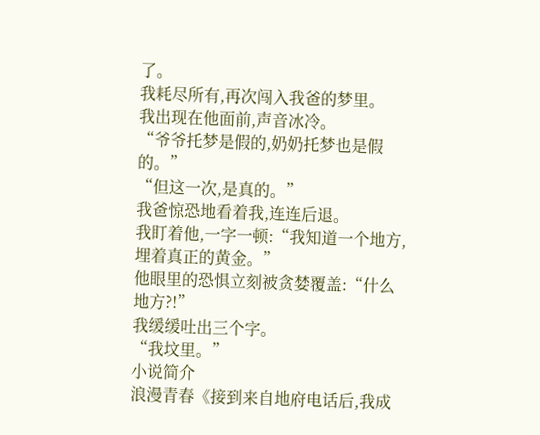了。
我耗尽所有,再次闯入我爸的梦里。
我出现在他面前,声音冰冷。
“爷爷托梦是假的,奶奶托梦也是假的。”
“但这一次,是真的。”
我爸惊恐地看着我,连连后退。
我盯着他,一字一顿:“我知道一个地方,埋着真正的黄金。”
他眼里的恐惧立刻被贪婪覆盖:“什么地方?!”
我缓缓吐出三个字。
“我坟里。”
小说简介
浪漫青春《接到来自地府电话后,我成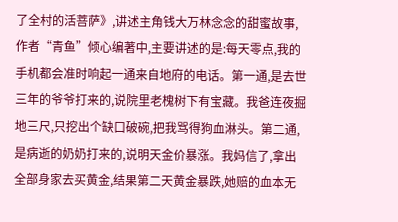了全村的活菩萨》,讲述主角钱大万林念念的甜蜜故事,作者“青鱼”倾心编著中,主要讲述的是:每天零点,我的手机都会准时响起一通来自地府的电话。第一通,是去世三年的爷爷打来的,说院里老槐树下有宝藏。我爸连夜掘地三尺,只挖出个缺口破碗,把我骂得狗血淋头。第二通,是病逝的奶奶打来的,说明天金价暴涨。我妈信了,拿出全部身家去买黄金,结果第二天黄金暴跌,她赔的血本无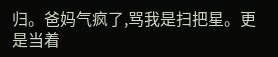归。爸妈气疯了,骂我是扫把星。更是当着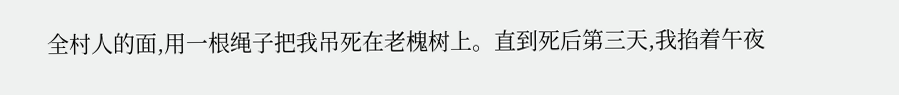全村人的面,用一根绳子把我吊死在老槐树上。直到死后第三天,我掐着午夜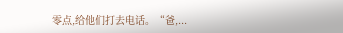零点,给他们打去电话。“爸,...